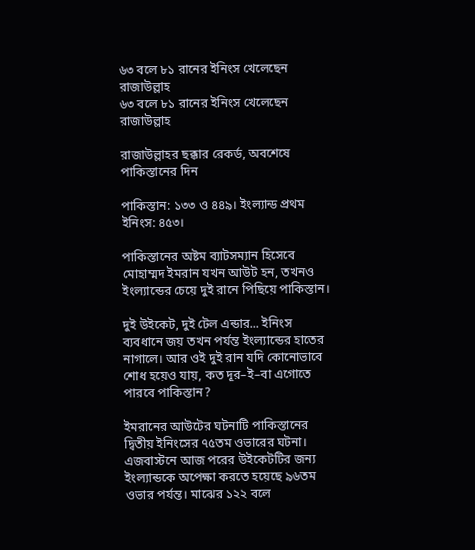৬৩ বলে ৮১ রানের ইনিংস খেলেছেন রাজাউল্লাহ
৬৩ বলে ৮১ রানের ইনিংস খেলেছেন রাজাউল্লাহ

রাজাউল্লাহর ছক্কার রেকর্ড, অবশেষে পাকিস্তানের দিন

পাকিস্তান: ১৩৩ ও ৪৪৯। ইংল্যান্ড প্রথম ইনিংস: ৪৫৩।

পাকিস্তানের অষ্টম ব্যাটসম্যান হিসেবে মোহাম্মদ ইমরান যখন আউট হন, তখনও ইংল্যান্ডের চেয়ে দুই রানে পিছিয়ে পাকিস্তান।

দুই উইকেট, দুই টেল এন্ডার... ইনিংস ব্যবধানে জয় তখন পর্যন্ত ইংল্যান্ডের হাতের নাগালে। আর ওই দুই রান যদি কোনোভাবে শোধ হয়েও যায়, কত দূর–ই–বা এগোতে পারবে পাকিস্তান?

ইমরানের আউটের ঘটনাটি পাকিস্তানের দ্বিতীয় ইনিংসের ৭৫তম ওভারের ঘটনা। এজবাস্টনে আজ পরের উইকেটটির জন্য ইংল্যান্ডকে অপেক্ষা করতে হয়েছে ৯৬তম ওভার পর্যন্ত। মাঝের ১২২ বলে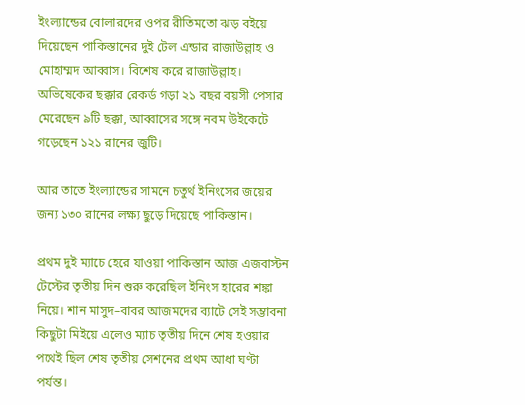ইংল্যান্ডের বোলারদের ওপর রীতিমতো ঝড় বইয়ে দিয়েছেন পাকিস্তানের দুই টেল এন্ডার রাজাউল্লাহ ও মোহাম্মদ আব্বাস। বিশেষ করে রাজাউল্লাহ। অভিষেকের ছক্কার রেকর্ড গড়া ২১ বছর বয়সী পেসার মেরেছেন ৯টি ছক্কা, আব্বাসের সঙ্গে নবম উইকেটে গড়েছেন ১২১ রানের জুটি।

আর তাতে ইংল্যান্ডের সামনে চতুর্থ ইনিংসের জয়ের জন্য ১৩০ রানের লক্ষ্য ছুড়ে দিয়েছে পাকিস্তান।

প্রথম দুই ম্যাচে হেরে যাওয়া পাকিস্তান আজ এজবাস্টন টেস্টের তৃতীয় দিন শুরু করেছিল ইনিংস হারের শঙ্কা নিয়ে। শান মাসুদ–বাবর আজমদের ব্যাটে সেই সম্ভাবনা কিছুটা মিইয়ে এলেও ম্যাচ তৃতীয় দিনে শেষ হওয়ার পথেই ছিল শেষ তৃতীয় সেশনের প্রথম আধা ঘণ্টা পর্যন্ত।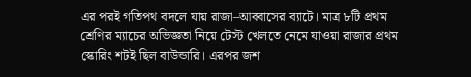এর পরই গতিপথ বদলে যায় রাজা–আব্বাসের ব্যাটে। মাত্র ৮টি প্রথম শ্রেণির ম্যাচের অভিজ্ঞতা নিয়ে টেস্ট খেলতে নেমে যাওয়া রাজার প্রথম স্কোরিং শটই ছিল বাউন্ডারি। এরপর জশ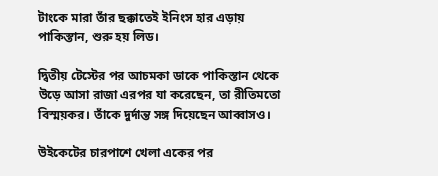টাংকে মারা তাঁর ছক্কাতেই ইনিংস হার এড়ায় পাকিস্তান, শুরু হয় লিড।

দ্বিতীয় টেস্টের পর আচমকা ডাকে পাকিস্তান থেকে উড়ে আসা রাজা এরপর যা করেছেন, তা রীতিমতো বিস্ময়কর। তাঁকে দুর্দান্ত সঙ্গ দিয়েছেন আব্বাসও।

উইকেটের চারপাশে খেলা একের পর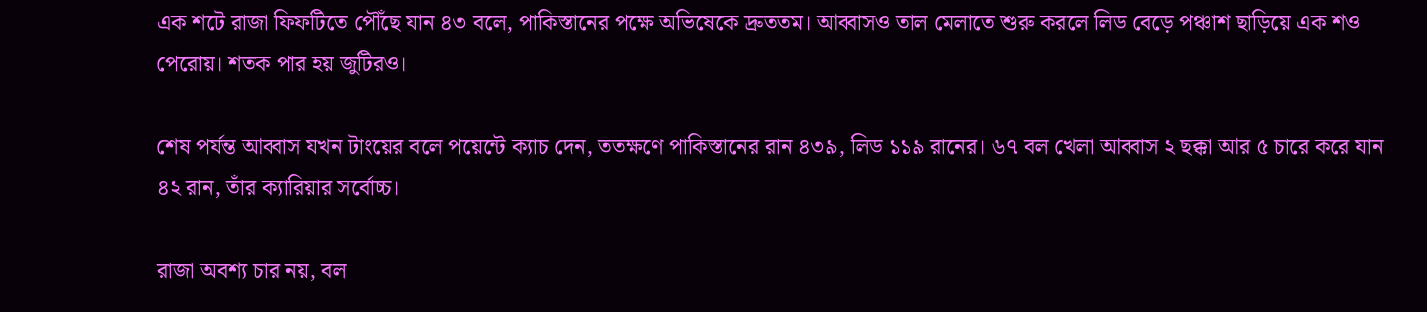এক শটে রাজা ফিফটিতে পৌঁছে যান ৪৩ বলে, পাকিস্তানের পক্ষে অভিষেকে দ্রুততম। আব্বাসও তাল মেলাতে শুরু করলে লিড বেড়ে পঞ্চাশ ছাড়িয়ে এক শও পেরোয়। শতক পার হয় জুটিরও।

শেষ পর্যন্ত আব্বাস যখন টাংয়ের বলে পয়েন্টে ক্যাচ দেন, ততক্ষণে পাকিস্তানের রান ৪৩৯, লিড ১১৯ রানের। ৬৭ বল খেলা আব্বাস ২ ছক্কা আর ৫ চারে করে যান ৪২ রান, তাঁর ক্যারিয়ার সর্বোচ্চ।

রাজা অবশ্য চার নয়, বল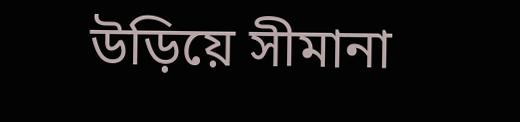উড়িয়ে সীমানা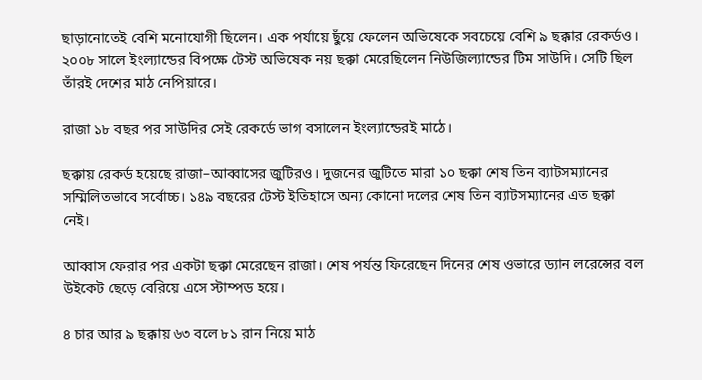ছাড়ানোতেই বেশি মনোযোগী ছিলেন। এক পর্যায়ে ছুঁয়ে ফেলেন অভিষেকে সবচেয়ে বেশি ৯ ছক্কার রেকর্ডও। ২০০৮ সালে ইংল্যান্ডের বিপক্ষে টেস্ট অভিষেক নয় ছক্কা মেরেছিলেন নিউজিল্যান্ডের টিম সাউদি। সেটি ছিল তাঁরই দেশের মাঠ নেপিয়ারে।

রাজা ১৮ বছর পর সাউদির সেই রেকর্ডে ভাগ বসালেন ইংল্যান্ডেরই মাঠে।

ছক্কায় রেকর্ড হয়েছে রাজা–আব্বাসের জুটিরও। দুজনের জুটিতে মারা ১০ ছক্কা শেষ তিন ব্যাটসম্যানের সম্মিলিতভাবে সর্বোচ্চ। ১৪৯ বছরের টেস্ট ইতিহাসে অন্য কোনো দলের শেষ তিন ব্যাটসম্যানের এত ছক্কা নেই।

আব্বাস ফেরার পর একটা ছক্কা মেরেছেন রাজা। শেষ পর্যন্ত ফিরেছেন দিনের শেষ ওভারে ড্যান লরেন্সের বল উইকেট ছেড়ে বেরিয়ে এসে স্টাম্পড হয়ে।

৪ চার আর ৯ ছক্কায় ৬৩ বলে ৮১ রান নিয়ে মাঠ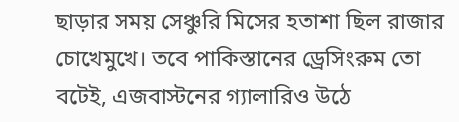ছাড়ার সময় সেঞ্চুরি মিসের হতাশা ছিল রাজার চোখেমুখে। তবে পাকিস্তানের ড্রেসিংরুম তো বটেই, এজবাস্টনের গ্যালারিও উঠে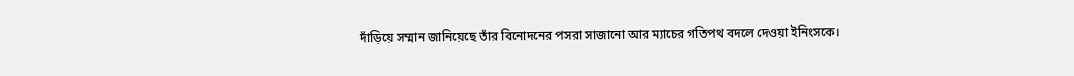দাঁড়িয়ে সম্মান জানিয়েছে তাঁর বিনোদনের পসরা সাজানো আর ম্যাচের গতিপথ বদলে দেওয়া ইনিংসকে।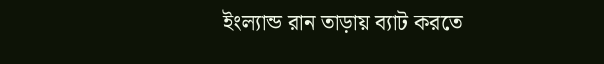ইংল্যান্ড রান তাড়ায় ব্যাট করতে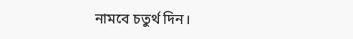নামবে চতুর্থ দিন।